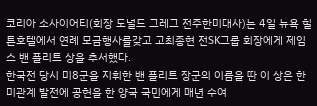코리아 소사이어티(회장 도널드 그레그 전주한미대사)는 4일 뉴욕 힐튼호텔에서 연례 모금행사를갖고 고최종현 전SK그룹 회장에게 제임스 밴 플리트 상을 추서했다.
한국전 당시 미8군을 지휘한 밴 플리트 장군의 이름을 딴 이 상은 한미관계 발전에 공헌을 한 양국 국민에게 매년 수여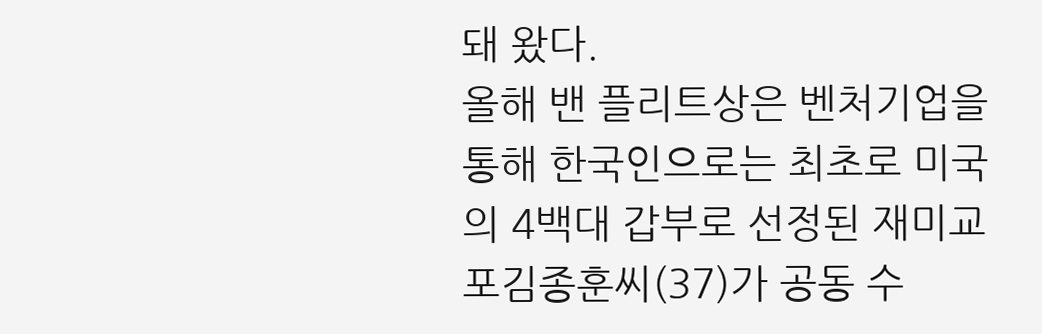돼 왔다.
올해 밴 플리트상은 벤처기업을 통해 한국인으로는 최초로 미국의 4백대 갑부로 선정된 재미교포김종훈씨(37)가 공동 수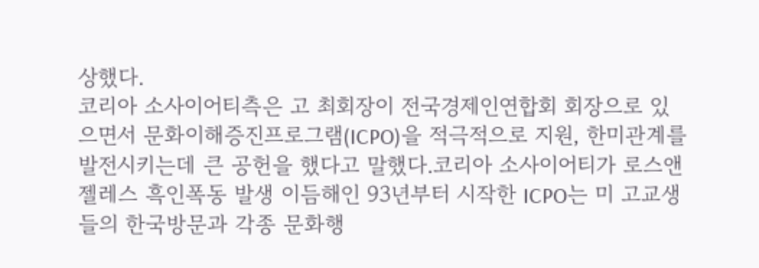상했다.
코리아 소사이어티측은 고 최회장이 전국경제인연합회 회장으로 있으면서 문화이해증진프로그램(ICPO)을 적극적으로 지원, 한미관계를 발전시키는데 큰 공헌을 했다고 말했다.코리아 소사이어티가 로스앤젤레스 흑인폭동 발생 이듬해인 93년부터 시작한 ICPO는 미 고교생들의 한국방문과 각종 문화행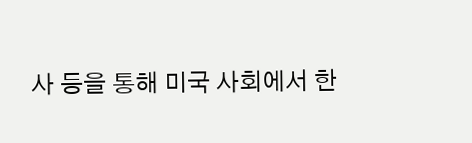사 등을 통해 미국 사회에서 한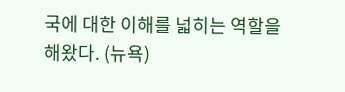국에 대한 이해를 넓히는 역할을 해왔다. (뉴욕)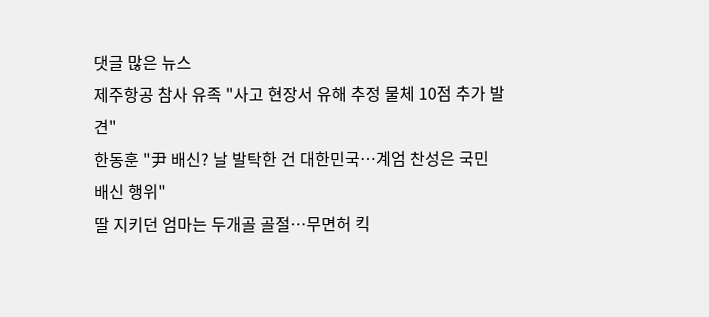댓글 많은 뉴스
제주항공 참사 유족 "사고 현장서 유해 추정 물체 10점 추가 발견"
한동훈 "尹 배신? 날 발탁한 건 대한민국…계엄 찬성은 국민 배신 행위"
딸 지키던 엄마는 두개골 골절…무면허 킥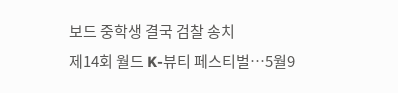보드 중학생 결국 검찰 송치
제14회 월드 K-뷰티 페스티벌…5월9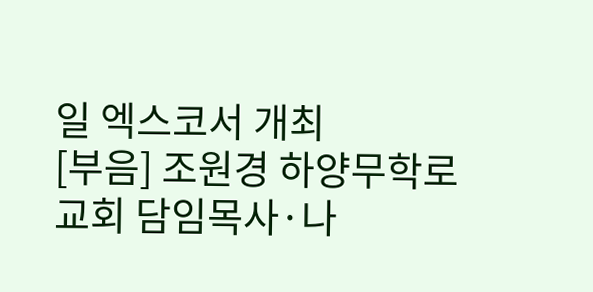일 엑스코서 개최
[부음] 조원경 하양무학로교회 담임목사·나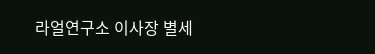라얼연구소 이사장 별세